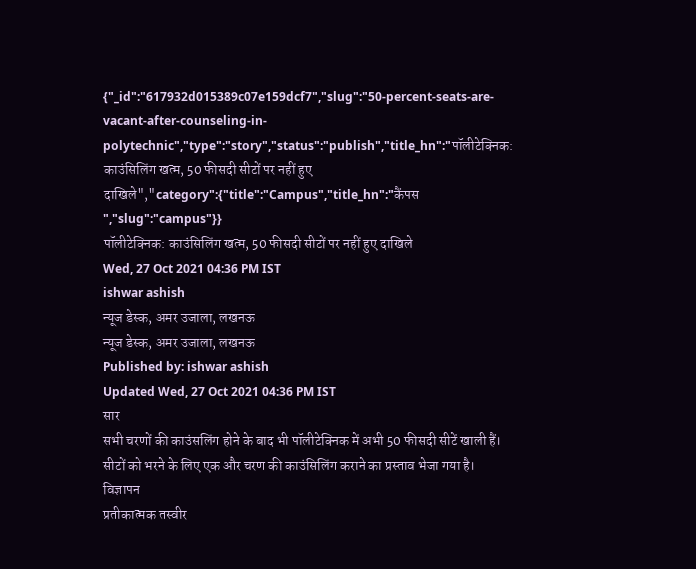{"_id":"617932d015389c07e159dcf7","slug":"50-percent-seats-are-vacant-after-counseling-in-polytechnic","type":"story","status":"publish","title_hn":"पॉलीटेक्निक: काउंसिलिंग खत्म, 50 फीसदी सीटों पर नहीं हुए दाखिले","category":{"title":"Campus","title_hn":"कैंपस ","slug":"campus"}}
पॉलीटेक्निक: काउंसिलिंग खत्म, 50 फीसदी सीटों पर नहीं हुए दाखिले
Wed, 27 Oct 2021 04:36 PM IST
ishwar ashish
न्यूज डेस्क, अमर उजाला, लखनऊ
न्यूज डेस्क, अमर उजाला, लखनऊ
Published by: ishwar ashish
Updated Wed, 27 Oct 2021 04:36 PM IST
सार
सभी चरणों की काउंसलिंग होने के बाद भी पॉलीटेक्निक में अभी 50 फीसदी सीटें खाली हैं। सीटों को भरने के लिए एक और चरण की काउंसिलिंग कराने का प्रस्ताव भेजा गया है।
विज्ञापन
प्रतीकात्मक तस्वीर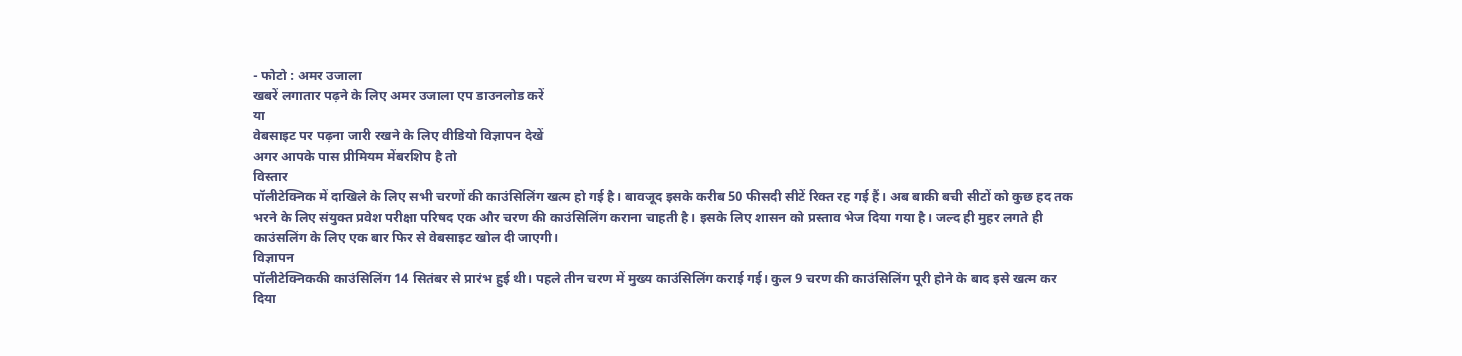- फोटो : अमर उजाला
खबरें लगातार पढ़ने के लिए अमर उजाला एप डाउनलोड करें
या
वेबसाइट पर पढ़ना जारी रखने के लिए वीडियो विज्ञापन देखें
अगर आपके पास प्रीमियम मेंबरशिप है तो
विस्तार
पॉलीटेक्निक में दाखिले के लिए सभी चरणों की काउंसिलिंग खत्म हो गई है। बावजूद इसके करीब 50 फीसदी सीटें रिक्त रह गई हैं। अब बाकी बची सीटों को कुछ हद तक भरने के लिए संयुक्त प्रवेश परीक्षा परिषद एक और चरण की काउंसिलिंग कराना चाहती है। इसके लिए शासन को प्रस्ताव भेज दिया गया है। जल्द ही मुहर लगते ही काउंसलिंग के लिए एक बार फिर से वेबसाइट खोल दी जाएगी।
विज्ञापन
पॉलीटेक्निककी काउंसिलिंग 14 सितंबर से प्रारंभ हुई थी। पहले तीन चरण में मुख्य काउंसिलिंग कराई गई। कुल 9 चरण की काउंसिलिंग पूरी होने के बाद इसे खत्म कर दिया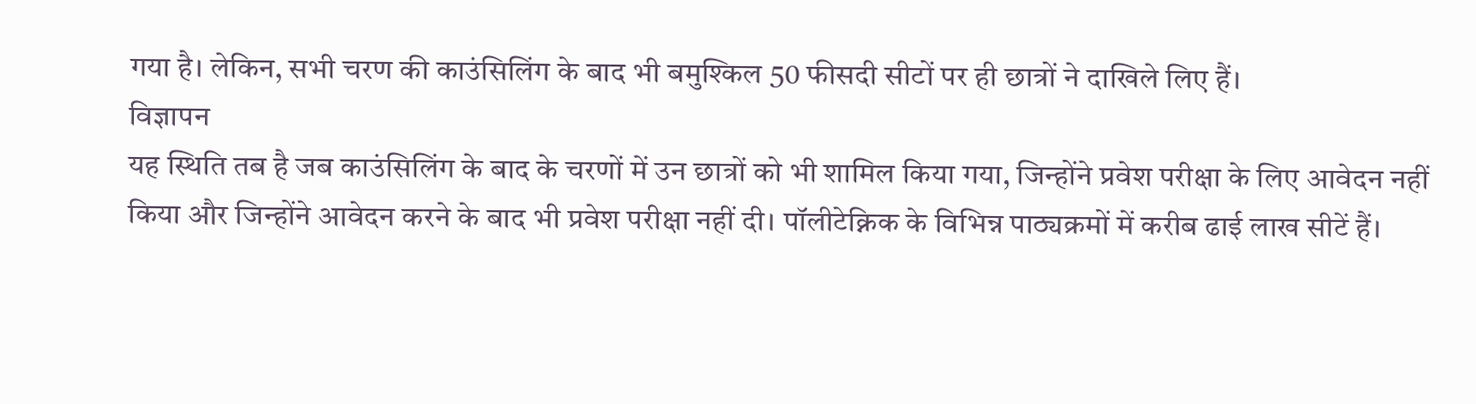गया है। लेकिन, सभी चरण की काउंसिलिंग के बाद भी बमुश्किल 50 फीसदी सीटों पर ही छात्रों ने दाखिले लिए हैं।
विज्ञापन
यह स्थिति तब है जब काउंसिलिंग के बाद के चरणों में उन छात्रों को भी शामिल किया गया, जिन्होंने प्रवेश परीक्षा के लिए आवेदन नहीं किया और जिन्होंने आवेदन करने के बाद भी प्रवेश परीक्षा नहीं दी। पॉलीटेक्निक के विभिन्न पाठ्यक्रमों में करीब ढाई लाख सीटें हैं।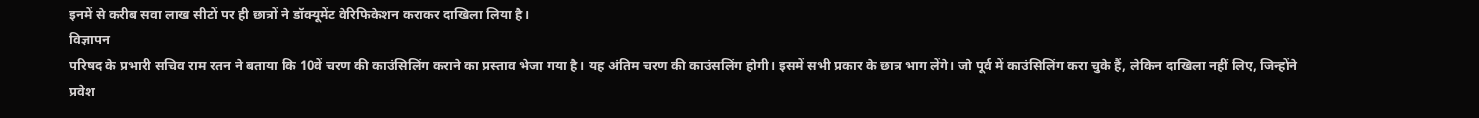इनमें से करीब सवा लाख सीटों पर ही छात्रों ने डॉक्यूमेंट वेरिफिकेशन कराकर दाखिला लिया है।
विज्ञापन
परिषद के प्रभारी सचिव राम रतन ने बताया कि 10वें चरण की काउंसिलिंग कराने का प्रस्ताव भेजा गया है। यह अंतिम चरण की काउंसलिंग होगी। इसमें सभी प्रकार के छात्र भाग लेंगे। जो पूर्व में काउंसिलिंग करा चुके हैं, लेकिन दाखिला नहीं लिए, जिन्होंने प्रवेश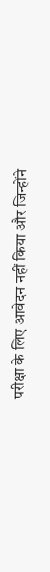परीक्षा के लिए आवेदन नहीं किया और जिन्होंने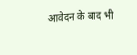आवेदन के बाद भी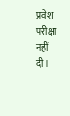प्रवेश परीक्षा नहीं दी।